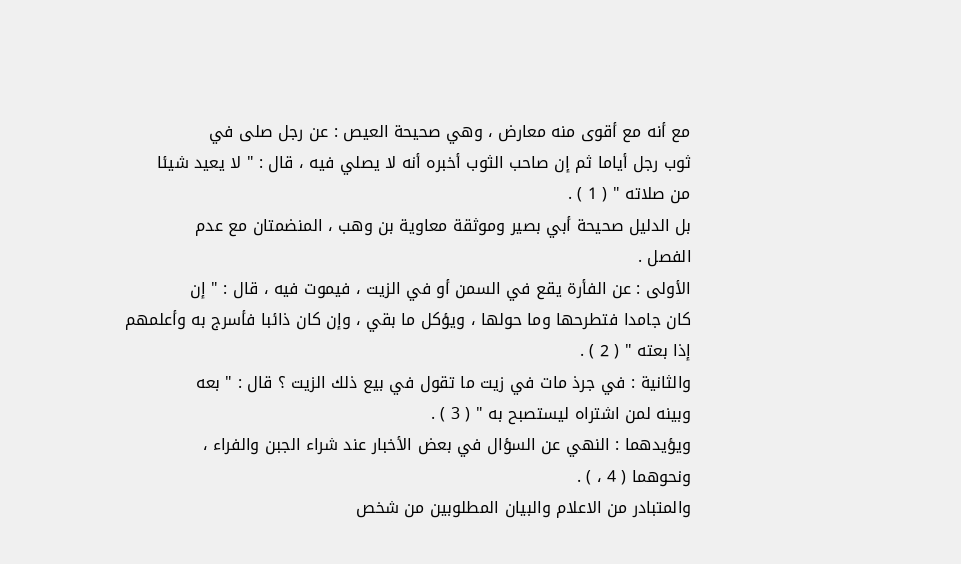مع أنه مع أقوى منه معارض ، وهي صحيحة العيص : عن رجل صلى في
ثوب رجل أياما ثم إن صاحب الثوب أخبره أنه لا يصلي فيه ، قال : " لا يعيد شيئا
من صلاته " ( 1 ) .
بل الدليل صحيحة أبي بصير وموثقة معاوية بن وهب ، المنضمتان مع عدم
الفصل .
الأولى : عن الفأرة يقع في السمن أو في الزيت ، فيموت فيه ، قال : " إن
كان جامدا فتطرحها وما حولها ، ويؤكل ما بقي ، وإن كان ذائبا فأسرج به وأعلمهم
إذا بعته " ( 2 ) .
والثانية : في جرذ مات في زيت ما تقول في بيع ذلك الزيت ؟ قال : " بعه
وبينه لمن اشتراه ليستصبح به " ( 3 ) .
ويؤيدهما : النهي عن السؤال في بعض الأخبار عند شراء الجبن والفراء ،
ونحوهما ( 4 ، ) .
والمتبادر من الاعلام والبيان المطلوبين من شخص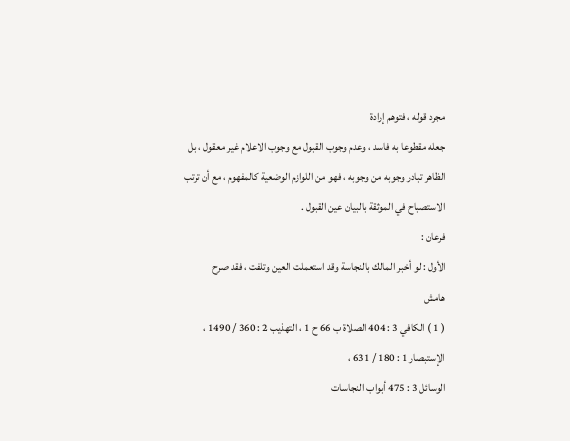مجرد قوله ، فتوهم إرادة
جعله مقطوعا به فاسد ، وعدم وجوب القبول مع وجوب الاعلام غير معقول ، بل
الظاهر تبادر وجوبه من وجوبه ، فهو من اللوازم الوضعية كالمفهوم ، مع أن ترتب
الاستصباح في الموثقة بالبيان عين القبول .
فرعان :
الأول : لو أخبر المالك بالنجاسة وقد استعملت العين وتلفت ، فقد صرح
هامش
( 1 ) الكافي 3 : 404 الصلاة ب 66 ح 1 ، التهذيب 2 : 360 / 1490 ، الإستبصار 1 : 180 / 631 ،
الوسائل 3 : 475 أبواب النجاسات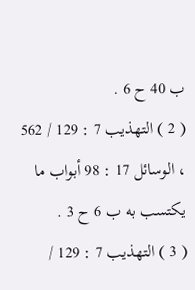ب 40 ح 6 .
( 2 ) التهذيب 7 : 129 / 562 ، الوسائل 17 : 98 أبواب ما يكتسب به ب 6 ح 3 .
( 3 ) التهذيب 7 : 129 /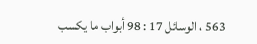563 ، الوسائل 17 : 98 أبواب ما يكسب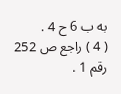به ب 6 ح 4 .
( 4 ) راجع ص 252 رقم 1 .